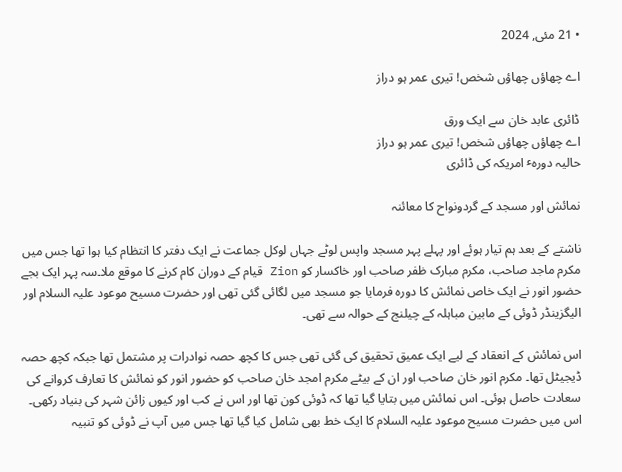• 21 مئی, 2024

اے چھاؤں چھاؤں شخص! تیری عمر ہو دراز

ڈائری عابد خان سے ایک ورق
اے چھاؤں چھاؤں شخص! تیری عمر ہو دراز
حالیہ دورہٴ امریکہ کی ڈائری

نمائش اور مسجد کے گردونواح کا معائنہ

ناشتے کے بعد ہم تیار ہوئے اور پہلے پہر مسجد واپس لوٹے جہاں لوکل جماعت نے ایک دفتر کا انتظام کیا ہوا تھا جس میں مکرم ماجد صاحب، مکرم مبارک ظفر صاحب اور خاکسار کو Zion قیام کے دوران کام کرنے کا موقع ملا۔سہ پہر ایک بجے حضور انور نے ایک خاص نمائش کا دورہ فرمایا جو مسجد میں لگائی گئی تھی اور حضرت مسیح موعود علیہ السلام اور الیگزینڈر ڈوئی کے مابین مباہلہ کے چیلنج کے حوالہ سے تھی۔

اس نمائش کے انعقاد کے لیے ایک عمیق تحقیق کی گئی تھی جس کا کچھ حصہ نوادرات پر مشتمل تھا جبکہ کچھ حصہ ڈیجیٹل تھا۔ مکرم انور خان صاحب اور ان کے بیٹے مکرم امجد خان صاحب کو حضور انور کو نمائش کا تعارف کروانے کی سعادت حاصل ہوئی۔ اس نمائش میں بتایا گیا تھا کہ ڈوئی کون تھا اور اس نے کب اور کیوں زائن شہر کی بنیاد رکھی۔ اس میں حضرت مسیح موعود علیہ السلام کا ایک خط بھی شامل کیا گیا تھا جس میں آپ نے ڈوئی کو تنبیہ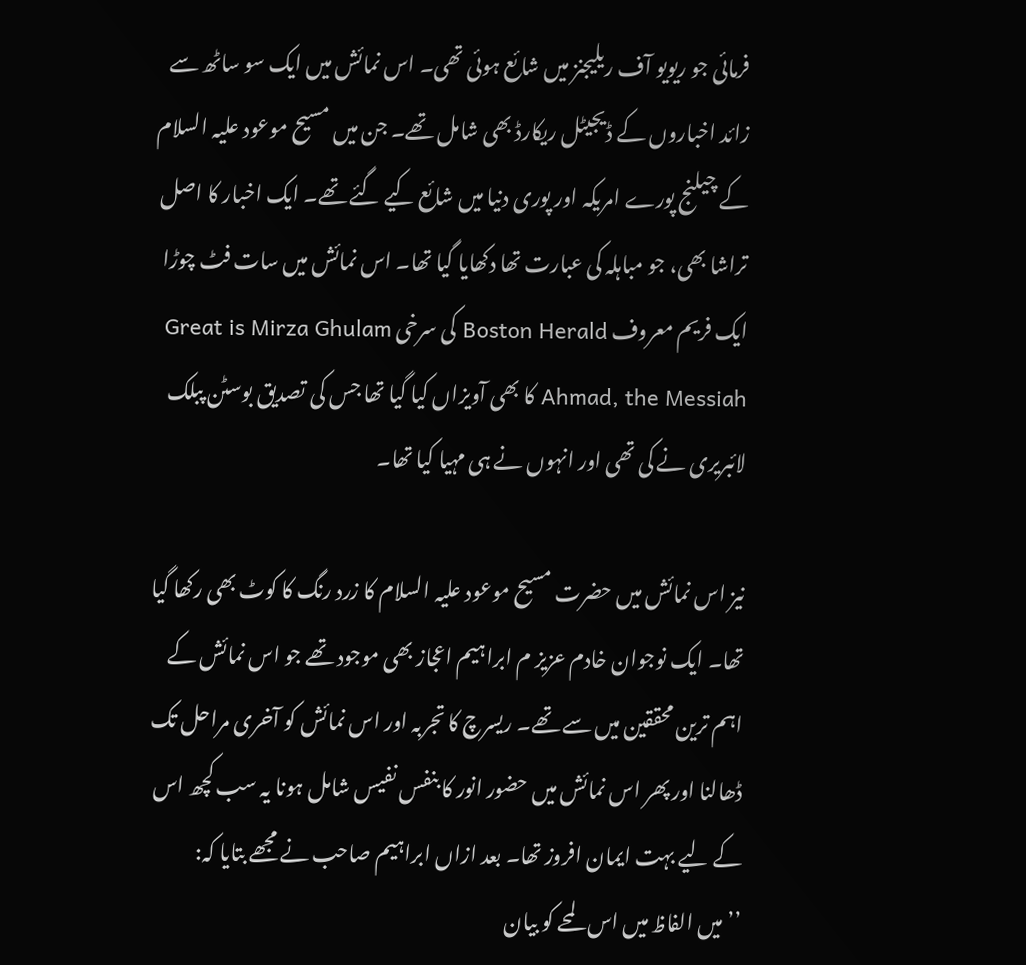فرمائی جو ریویو آف ریلیجنز میں شائع ہوئی تھی۔ اس نمائش میں ایک سو ساٹھ سے زائد اخباروں کے ڈیجیٹل ریکارڈ بھی شامل تھے۔ جن میں مسیح موعود علیہ السلام کے چیلنج پورے امریکہ اور پوری دنیا میں شائع کیے گئے تھے۔ ایک اخبار کا اصل تراشا بھی، جو مباہلہ کی عبارت تھا دکھایا گیا تھا۔ اس نمائش میں سات فٹ چوڑا ایک فریم معروف Boston Herald کی سرخی Great is Mirza Ghulam Ahmad, the Messiah کا بھی آویزاں کیا گیا تھا جس کی تصدیق بوسٹن پبلک لائبریری نے کی تھی اور انہوں نے ہی مہیا کیا تھا۔

نیز اس نمائش میں حضرت مسیح موعود علیہ السلام کا زرد رنگ کا کوٹ بھی رکھا گیا تھا۔ ایک نوجوان خادم عزیز م ابراہیم اعجاز بھی موجود تھے جو اس نمائش کے اہم ترین محققین میں سے تھے۔ ریسرچ کا تجربہ اور اس نمائش کو آخری مراحل تک ڈھالنا اور پھر اس نمائش میں حضور انور کا بنفس نفیس شامل ہونا یہ سب کچھ اس کے لیے بہت ایمان افروز تھا۔ بعد ازاں ابراہیم صاحب نے مجھے بتایا کہ:
’’میں الفاظ میں اس لمحے کو بیان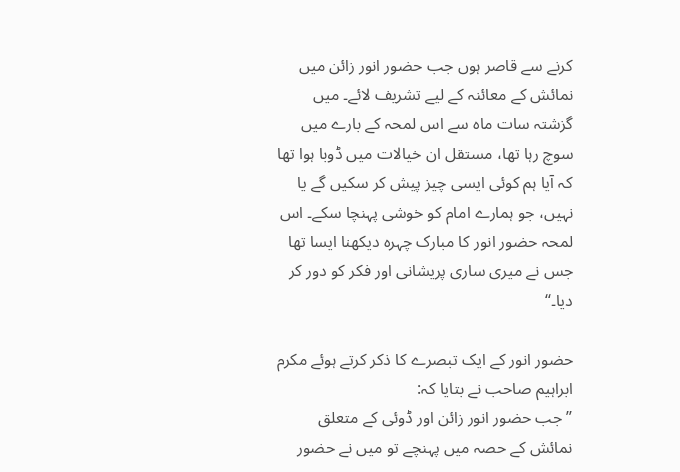کرنے سے قاصر ہوں جب حضور انور زائن میں نمائش کے معائنہ کے لیے تشریف لائے۔ میں گزشتہ سات ماہ سے اس لمحہ کے بارے میں سوچ رہا تھا، مستقل ان خیالات میں ڈوبا ہوا تھا کہ آیا ہم کوئی ایسی چیز پیش کر سکیں گے یا نہیں، جو ہمارے امام کو خوشی پہنچا سکے۔ اس لمحہ حضور انور کا مبارک چہرہ دیکھنا ایسا تھا جس نے میری ساری پریشانی اور فکر کو دور کر دیا۔‘‘

حضور انور کے ایک تبصرے کا ذکر کرتے ہوئے مکرم ابراہیم صاحب نے بتایا کہ:
’’جب حضور انور زائن اور ڈوئی کے متعلق نمائش کے حصہ میں پہنچے تو میں نے حضور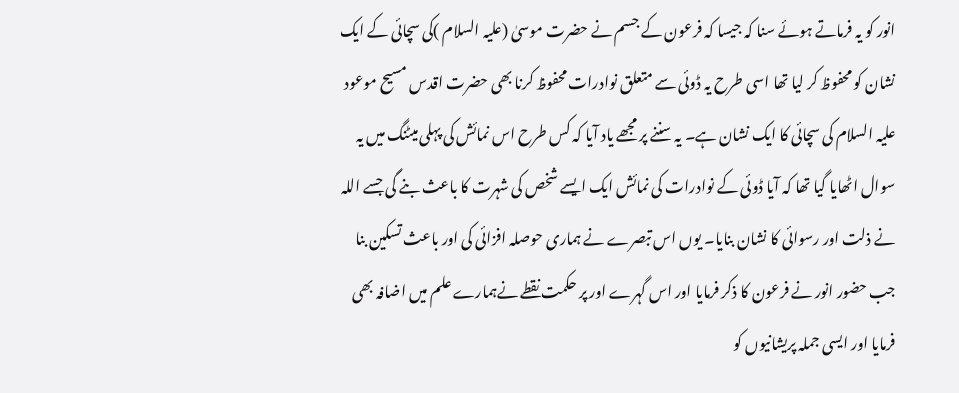انور کو یہ فرماتے ہوئے سنا کہ جیسا کہ فرعون کے جسم نے حضرت موسیٰ (علیہ السلام )کی سچائی کے ایک نشان کو محفوظ کر لیا تھا اسی طرح یہ ڈوئی سے متعلق نوادرات محفوظ کرنا بھی حضرت اقدس مسیح موعود علیہ السلام کی سچائی کا ایک نشان ہے۔ یہ سننے پر مجھے یاد آیا کہ کس طرح اس نمائش کی پہلی میٹنگ میں یہ سوال اٹھایا گیا تھا کہ آیا ڈوئی کے نوادرات کی نمائش ایک ایسے شخص کی شہرت کا باعث بنے گی جسے اللہ نے ذلت اور رسوائی کا نشان بنایا۔ یوں اس تبصرے نے ہماری حوصلہ افزائی کی اور باعث تسکین بنا جب حضور انور نے فرعون کا ذکر فرمایا اور اس گہرے اور پر حکمت نقطے نےہمارے علم میں اضافہ بھی فرمایا اور ایسی جملہ پریشانیوں کو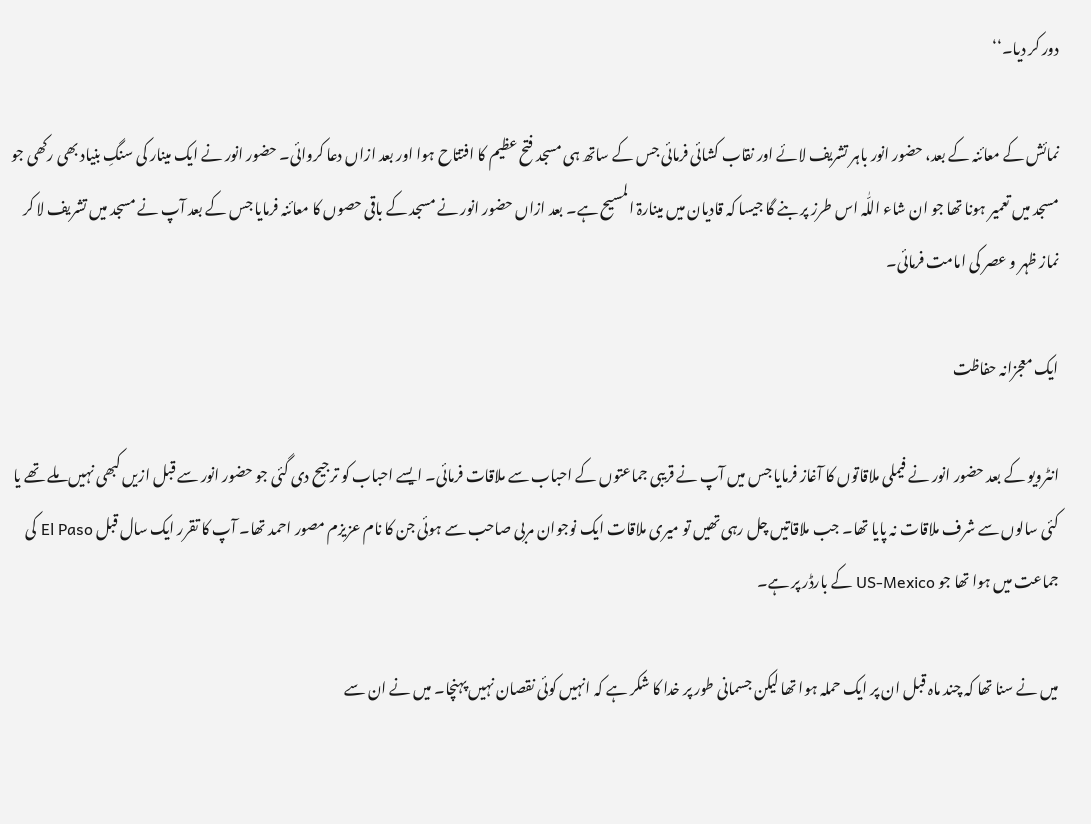دور کر دیا۔‘‘

نمائش کے معائنہ کے بعد، حضور انور باہر تشریف لائے اور نقاب کشائی فرمائی جس کے ساتھ ہی مسجد فتح عظیم کا افتتاح ہوا اور بعد ازاں دعا کروائی۔ حضور انور نے ایک مینار کی سنگِ بنیاد بھی رکھی جو مسجد میں تعمیر ہونا تھا جو ان شاء اللّٰہ اس طرز پر بنے گا جیسا کہ قادیان میں مینارۃ المسیح ہے۔ بعد ازاں حضور انور نے مسجد کے باقی حصوں کا معائنہ فرمایا جس کے بعد آپ نے مسجد میں تشریف لا کر نماز ظہر و عصر کی امامت فرمائی۔

ایک معجزانہ حفاظت

انٹرویو کے بعد حضور انور نے فیملی ملاقاتوں کا آغاز فرمایا جس میں آپ نے قریبی جماعتوں کے احباب سے ملاقات فرمائی۔ ایسے احباب کو ترجیح دی گئی جو حضور انور سے قبل ازیں کبھی نہیں ملے تھے یا کئی سالوں سے شرف ملاقات نہ پایا تھا۔ جب ملاقاتیں چل رہی تھیں تو میری ملاقات ایک نوجوان مربی صاحب سے ہوئی جن کا نام عزیزم مصور احمد تھا۔ آپ کا تقرر ایک سال قبل El Paso کی جماعت میں ہوا تھا جو US-Mexico کے بارڈر پر ہے۔

میں نے سنا تھا کہ چند ماہ قبل ان پر ایک حملہ ہوا تھا لیکن جسمانی طور پر خدا کا شکر ہے کہ انہیں کوئی نقصان نہیں پہنچا۔ میں نے ان سے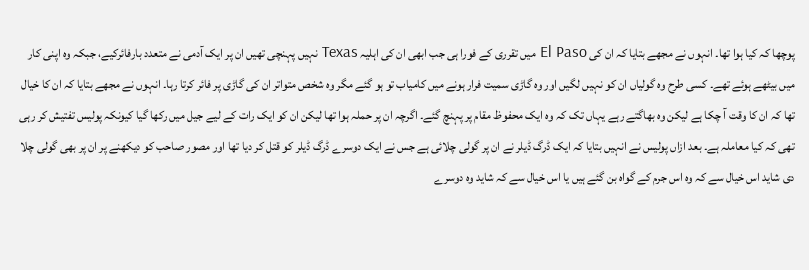پوچھا کہ کیا ہوا تھا۔ انہوں نے مجھے بتایا کہ ان کی El Paso میں تقرری کے فورا ہی جب ابھی ان کی اہلیہ Texas نہیں پہنچی تھیں ان پر ایک آدمی نے متعدد بارفائرکیے، جبکہ وہ اپنی کار میں بیٹھے ہوئے تھے۔ کسی طرح وہ گولیاں ان کو نہیں لگیں اور وہ گاڑی سمیت فرار ہونے میں کامیاب تو ہو گئے مگر وہ شخص متواتر ان کی گاڑی پر فائر کرتا رہا۔ انہوں نے مجھے بتایا کہ ان کا خیال تھا کہ ان کا وقت آ چکا ہے لیکن وہ بھاگتے رہے یہاں تک کہ وہ ایک محفوظ مقام پر پہنچ گئے۔ اگرچہ ان پر حملہ ہوا تھا لیکن ان کو ایک رات کے لیے جیل میں رکھا گیا کیونکہ پولیس تفتیش کر رہی تھی کہ کیا معاملہ ہے۔ بعد ازاں پولیس نے انہیں بتایا کہ ایک ڈرگ ڈیلر نے ان پر گولی چلائی ہے جس نے ایک دوسرے ڈرگ ڈیلر کو قتل کر دیا تھا اور مصور صاحب کو دیکھنے پر ان پر بھی گولی چلا دی شاید اس خیال سے کہ وہ اس جرم کے گواہ بن گئے ہیں یا اس خیال سے کہ شاید وہ دوسرے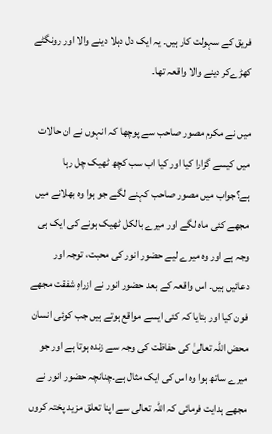فریق کے سہولت کار ہیں۔ یہ ایک دل دہلا دینے والا اور رونگٹے کھڑےکر دینے والا واقعہ تھا۔

میں نے مکرم مصور صاحب سے پوچھا کہ انہوں نے ان حالات میں کیسے گزارا کیا اور کیا اب سب کچھ ٹھیک چل رہا ہے؟جواب میں مصور صاحب کہنے لگے جو ہوا وہ بھلانے میں مجھے کئی ماہ لگے اور میرے بالکل ٹھیک ہونے کی ایک ہی وجہ ہے اور وہ میرے لیے حضور انور کی محبت، توجہ اور دعائیں ہیں۔ اس واقعہ کے بعد حضور انور نے ازراہِ شفقت مجھے فون کیا اور بتایا کہ کئی ایسے مواقع ہوتے ہیں جب کوئی انسان محض اللہ تعالیٰ کی حفاظت کی وجہ سے زندہ ہوتا ہے اور جو میرے ساتھ ہوا وہ اس کی ایک مثال ہے۔چنانچہ حضور انور نے مجھے ہدایت فرمائی کہ اللہ تعالی سے اپنا تعلق مزید پختہ کروں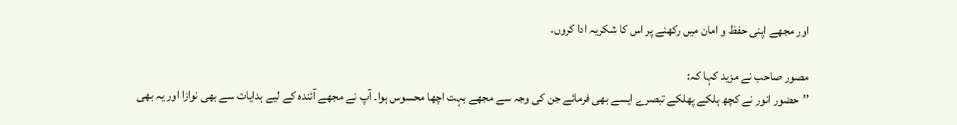اور مجھے اپنی حفظ و امان میں رکھنے پر اس کا شکریہ ادا کروں۔

مصور صاحب نے مزید کہا کہ:
’’حضور انور نے کچھ ہلکے پھلکے تبصرے ایسے بھی فرمائے جن کی وجہ سے مجھے بہت اچھا محسوس ہوا۔ آپ نے مجھے آئندہ کے لیے ہدایات سے بھی نوازا اور یہ بھی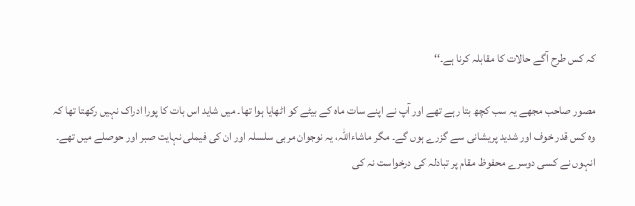کہ کس طرح آگے حالات کا مقابلہ کرنا ہے۔‘‘

مصور صاحب مجھے یہ سب کچھ بتا رہے تھے اور آپ نے اپنے سات ماہ کے بیٹے کو اٹھایا ہوا تھا۔ میں شاید اس بات کا پورا ادراک نہیں رکھتا تھا کہ وہ کس قدر خوف اور شدید پریشانی سے گزرے ہوں گے۔ مگر ماشاءاللّٰہ، یہ نوجوان مربی سلسلہ اور ان کی فیملی نہایت صبر اور حوصلے میں تھے۔ انہوں نے کسی دوسرے محفوظ مقام پر تبادلہ کی درخواست نہ کی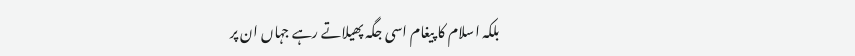بلکہ اسلام کا پیغام اسی جگہ پھیلاتے رہے جہاں ان پر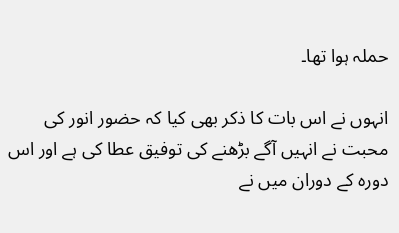حملہ ہوا تھا۔

انہوں نے اس بات کا ذکر بھی کیا کہ حضور انور کی محبت نے انہیں آگے بڑھنے کی توفیق عطا کی ہے اور اس دورہ کے دوران میں نے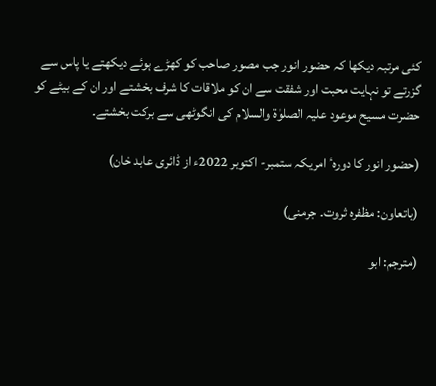کئی مرتبہ دیکھا کہ حضور انور جب مصور صاحب کو کھڑے ہوئے دیکھتے یا پاس سے گزرتے تو نہایت محبت اور شفقت سے ان کو ملاقات کا شرف بخشتے اور ان کے بیٹے کو حضرت مسیح موعود علیہ الصلوٰۃ والسلام کی انگوٹھی سے برکت بخشتے۔

(حضور انور کا دورہٴ امریکہ ستمبر- اکتوبر 2022ء از ڈائری عابد خان)

(باتعاون: مظفرہ ثروت۔ جرمنی)

(مترجم: ابو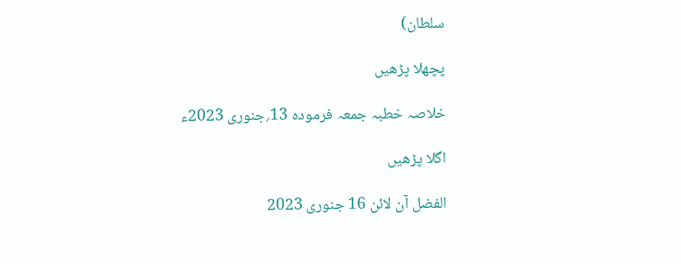سلطان)

پچھلا پڑھیں

خلاصہ خطبہ جمعہ فرمودہ 13؍جنوری 2023ء

اگلا پڑھیں

الفضل آن لائن 16 جنوری 2023